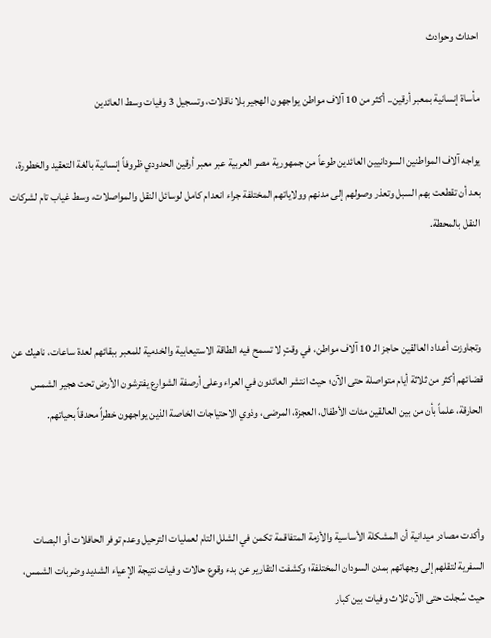احداث وحوادث

مأساة إنسانية بمعبر أرقين.. أكثر من 10 آلاف مواطن يواجهون الهجير بلا ناقلات، وتسجيل 3 وفيات وسط العائدين

يواجه آلاف المواطنين السودانيين العائدين طوعاً من جمهورية مصر العربية عبر معبر أرقين الحدودي ظروفاً إنسانية بالغة التعقيد والخطورة، بعد أن تقطعت بهم السبل وتعذر وصولهم إلى مدنهم وولاياتهم المختلفة جراء انعدام كامل لوسائل النقل والمواصلات، وسط غياب تام لشركات النقل بالمحطة.



وتجاوزت أعداد العالقين حاجز الـ 10 آلاف مواطن، في وقتٍ لا تسمح فيه الطاقة الاستيعابية والخدمية للمعبر ببقائهم لعدة ساعات، ناهيك عن قضائهم أكثر من ثلاثة أيام متواصلة حتى الآن؛ حيث انتشر العائدون في العراء وعلى أرصفة الشوارع يفترشون الأرض تحت هجير الشمس الحارقة، علماً بأن من بين العالقين مئات الأطفال، العجزة، المرضى، وذوي الاحتياجات الخاصة الذين يواجهون خطراً محدقاً بحياتهم.



وأكدت مصادر ميدانية أن المشكلة الأساسية والأزمة المتفاقمة تكمن في الشلل التام لعمليات الترحيل وعدم توفر الحافلات أو البصات السفرية لتقلهم إلى وجهاتهم بمدن السودان المختلفة؛ وكشفت التقارير عن بدء وقوع حالات وفيات نتيجة الإعياء الشديد وضربات الشمس، حيث سُجلت حتى الآن ثلاث وفيات بين كبار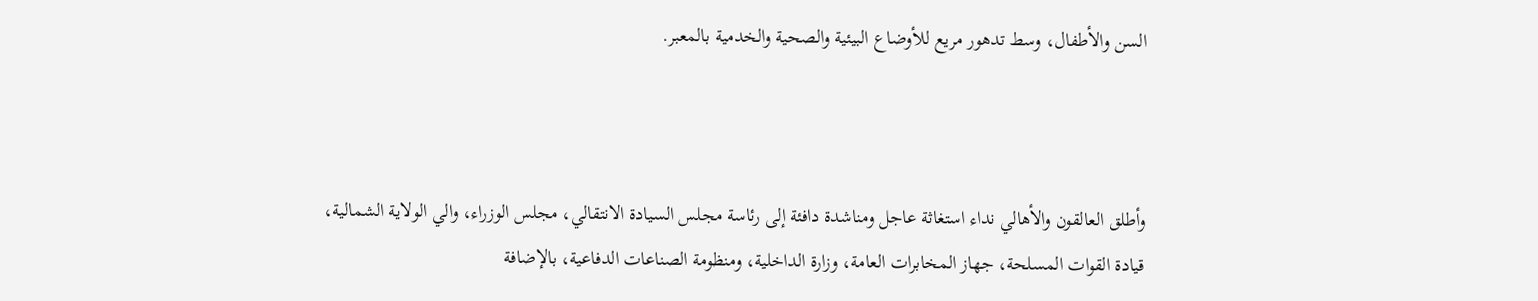السن والأطفال، وسط تدهور مريع للأوضاع البيئية والصحية والخدمية بالمعبر.



وأطلق العالقون والأهالي نداء استغاثة عاجل ومناشدة دافئة إلى رئاسة مجلس السيادة الانتقالي، مجلس الوزراء، والي الولاية الشمالية، قيادة القوات المسلحة، جهاز المخابرات العامة، وزارة الداخلية، ومنظومة الصناعات الدفاعية، بالإضافة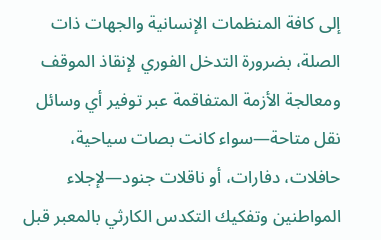إلى كافة المنظمات الإنسانية والجهات ذات الصلة، بضرورة التدخل الفوري لإنقاذ الموقف ومعالجة الأزمة المتفاقمة عبر توفير أي وسائل نقل متاحة—سواء كانت بصات سياحية، حافلات، دفارات، أو ناقلات جنود—لإجلاء المواطنين وتفكيك التكدس الكارثي بالمعبر قبل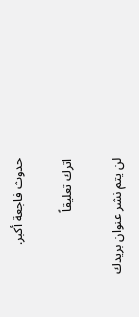حدوث فاجعة أكبر.

اترك تعليقاً

لن يتم نشر عنوان بريدك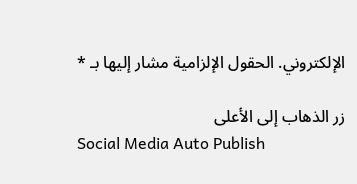الإلكتروني. الحقول الإلزامية مشار إليها بـ *

زر الذهاب إلى الأعلى
Social Media Auto Publish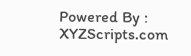Powered By : XYZScripts.com